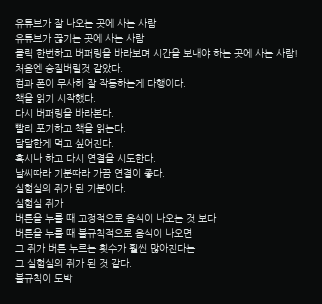유튜브가 잘 나오는 곳에 사는 사람
유튜브가 끊기는 곳에 사는 사람
클릭 한번하고 버퍼링을 바라보며 시간을 보내야 하는 곳에 사는 사람!
처음엔 승질버릴것 같았다.
컴과 폰이 무사히 잘 작동하는게 다행이다.
책을 읽기 시작했다.
다시 버퍼링을 바라본다.
빨리 포기하고 책을 읽는다.
달달한게 먹고 싶어진다.
혹시나 하고 다시 연결을 시도한다.
날씨따라 기분따라 가끔 연결이 좋다.
실험실의 쥐가 된 기분이다.
실험실 쥐가
버튼을 누를 때 고정적으로 음식이 나오는 것 보다
버튼을 누를 때 불규칙적으로 음식이 나오면
그 쥐가 버튼 누르는 횟수가 훨씬 많아진다는
그 실험실의 쥐가 된 것 같다.
불규칙이 도박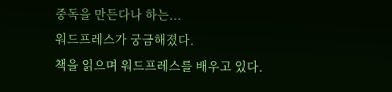중독을 만든다나 하는...
워드프레스가 궁금해졌다.
책을 읽으며 워드프레스를 배우고 있다.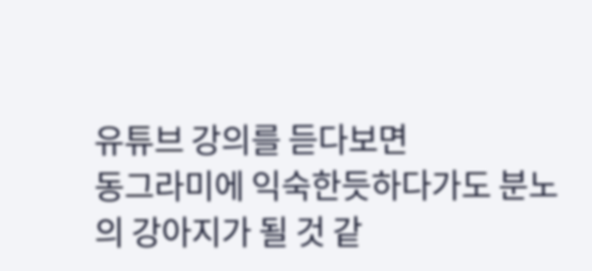유튜브 강의를 듣다보면
동그라미에 익숙한듯하다가도 분노의 강아지가 될 것 같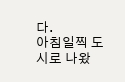다.
아침일찍 도시로 나왔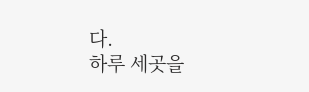다.
하루 세곳을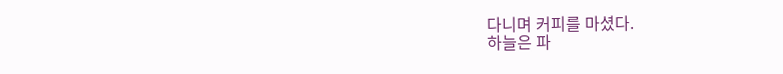다니며 커피를 마셨다.
하늘은 파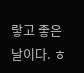랗고 좋은 날이다. ㅎ